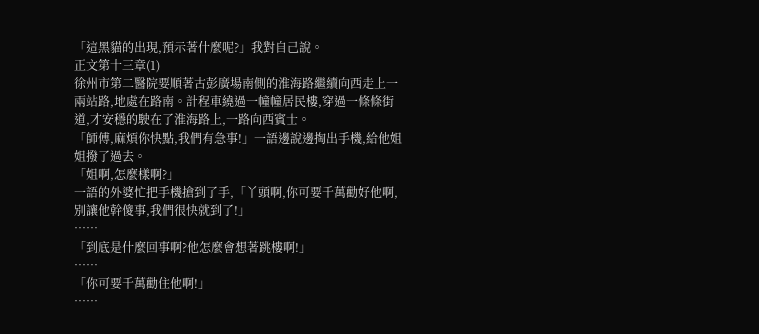「這黑貓的出現,預示著什麼呢?」我對自己說。
正文第十三章(1)
徐州市第二醫院要順著古彭廣場南側的淮海路繼續向西走上一兩站路,地處在路南。計程車繞過一幢幢居民樓,穿過一條條街道,才安穩的駛在了淮海路上,一路向西賓士。
「師傅,麻煩你快點,我們有急事!」一語邊說邊掏出手機,給他姐姐撥了過去。
「姐啊,怎麼樣啊?」
一語的外婆忙把手機搶到了手,「丫頭啊,你可要千萬勸好他啊,別讓他幹傻事,我們很快就到了!」
……
「到底是什麼回事啊?他怎麼會想著跳樓啊!」
……
「你可要千萬勸住他啊!」
……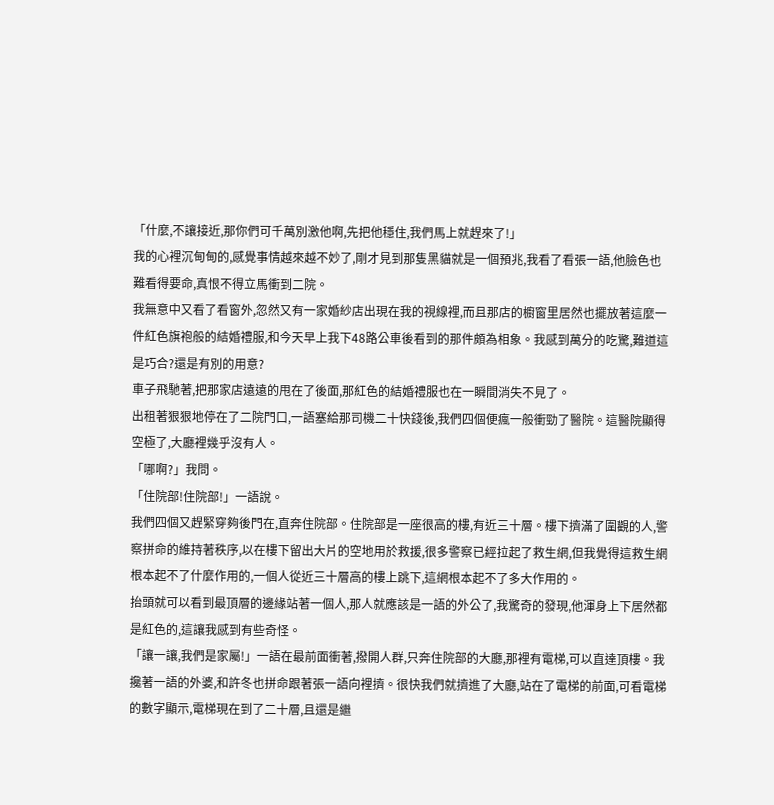「什麼,不讓接近,那你們可千萬別激他啊,先把他穩住,我們馬上就趕來了!」
我的心裡沉甸甸的,感覺事情越來越不妙了,剛才見到那隻黑貓就是一個預兆,我看了看張一語,他臉色也難看得要命,真恨不得立馬衝到二院。
我無意中又看了看窗外,忽然又有一家婚紗店出現在我的視線裡,而且那店的櫥窗里居然也擺放著這麼一件紅色旗袍般的結婚禮服,和今天早上我下48路公車後看到的那件頗為相象。我感到萬分的吃驚,難道這是巧合?還是有別的用意?
車子飛馳著,把那家店遠遠的甩在了後面,那紅色的結婚禮服也在一瞬間消失不見了。
出租著狠狠地停在了二院門口,一語塞給那司機二十快錢後,我們四個便瘋一般衝勁了醫院。這醫院顯得空極了,大廳裡幾乎沒有人。
「哪啊?」我問。
「住院部!住院部!」一語說。
我們四個又趕緊穿夠後門在,直奔住院部。住院部是一座很高的樓,有近三十層。樓下擠滿了圍觀的人,警察拼命的維持著秩序,以在樓下留出大片的空地用於救援,很多警察已經拉起了救生網,但我覺得這救生網根本起不了什麼作用的,一個人從近三十層高的樓上跳下,這網根本起不了多大作用的。
抬頭就可以看到最頂層的邊緣站著一個人,那人就應該是一語的外公了,我驚奇的發現,他渾身上下居然都是紅色的,這讓我感到有些奇怪。
「讓一讓,我們是家屬!」一語在最前面衝著,撥開人群,只奔住院部的大廳,那裡有電梯,可以直達頂樓。我攙著一語的外婆,和許冬也拼命跟著張一語向裡擠。很快我們就擠進了大廳,站在了電梯的前面,可看電梯的數字顯示,電梯現在到了二十層,且還是繼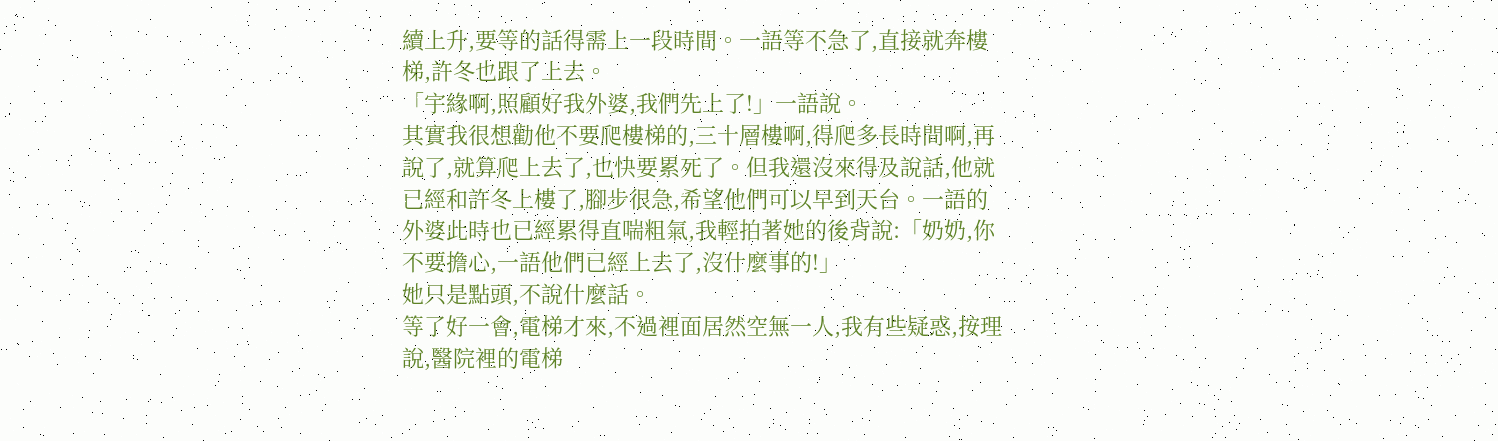續上升,要等的話得需上一段時間。一語等不急了,直接就奔樓梯,許冬也跟了上去。
「宇緣啊,照顧好我外婆,我們先上了!」一語說。
其實我很想勸他不要爬樓梯的,三十層樓啊,得爬多長時間啊,再說了,就算爬上去了,也快要累死了。但我還沒來得及說話,他就已經和許冬上樓了,腳步很急,希望他們可以早到天台。一語的外婆此時也已經累得直喘粗氣,我輕拍著她的後背說:「奶奶,你不要擔心,一語他們已經上去了,沒什麼事的!」
她只是點頭,不說什麼話。
等了好一會,電梯才來,不過裡面居然空無一人,我有些疑惑,按理說,醫院裡的電梯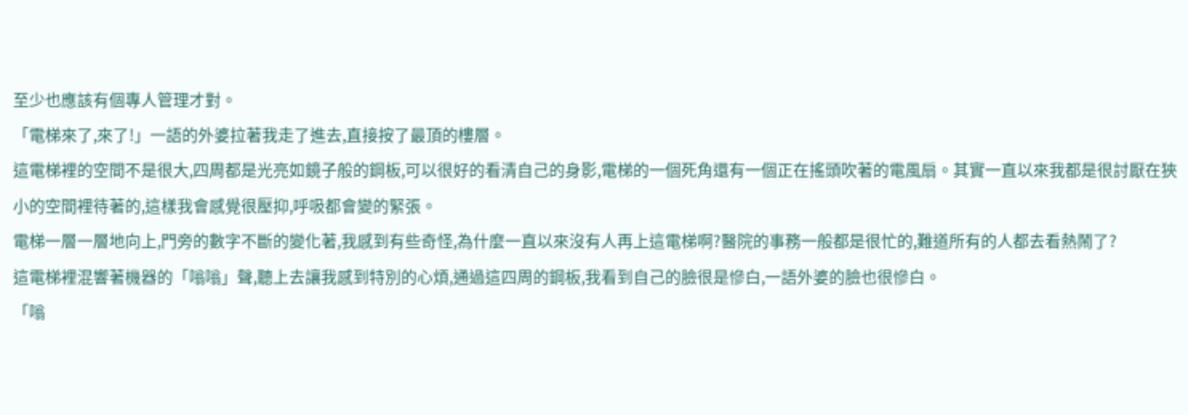至少也應該有個專人管理才對。
「電梯來了,來了!」一語的外婆拉著我走了進去,直接按了最頂的樓層。
這電梯裡的空間不是很大,四周都是光亮如鏡子般的鋼板,可以很好的看清自己的身影,電梯的一個死角還有一個正在搖頭吹著的電風扇。其實一直以來我都是很討厭在狹小的空間裡待著的,這樣我會感覺很壓抑,呼吸都會變的緊張。
電梯一層一層地向上,門旁的數字不斷的變化著,我感到有些奇怪,為什麼一直以來沒有人再上這電梯啊?醫院的事務一般都是很忙的,難道所有的人都去看熱鬧了?
這電梯裡混響著機器的「嗡嗡」聲,聽上去讓我感到特別的心煩,通過這四周的鋼板,我看到自己的臉很是慘白,一語外婆的臉也很慘白。
「嗡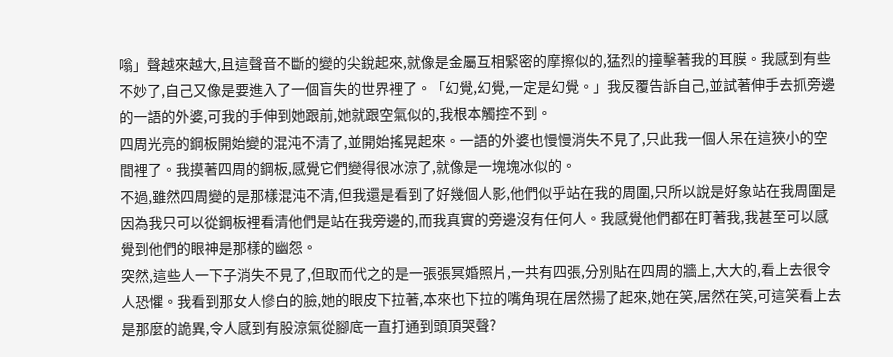嗡」聲越來越大,且這聲音不斷的變的尖銳起來,就像是金屬互相緊密的摩擦似的,猛烈的撞擊著我的耳膜。我感到有些不妙了,自己又像是要進入了一個盲失的世界裡了。「幻覺,幻覺,一定是幻覺。」我反覆告訴自己,並試著伸手去抓旁邊的一語的外婆,可我的手伸到她跟前,她就跟空氣似的,我根本觸控不到。
四周光亮的鋼板開始變的混沌不清了,並開始搖晃起來。一語的外婆也慢慢消失不見了,只此我一個人呆在這狹小的空間裡了。我摸著四周的鋼板,感覺它們變得很冰涼了,就像是一塊塊冰似的。
不過,雖然四周變的是那樣混沌不清,但我還是看到了好幾個人影,他們似乎站在我的周圍,只所以說是好象站在我周圍是因為我只可以從鋼板裡看清他們是站在我旁邊的,而我真實的旁邊沒有任何人。我感覺他們都在盯著我,我甚至可以感覺到他們的眼神是那樣的幽怨。
突然,這些人一下子消失不見了,但取而代之的是一張張冥婚照片,一共有四張,分別貼在四周的牆上,大大的,看上去很令人恐懼。我看到那女人慘白的臉,她的眼皮下拉著,本來也下拉的嘴角現在居然揚了起來,她在笑,居然在笑,可這笑看上去是那麼的詭異,令人感到有股涼氣從腳底一直打通到頭頂哭聲?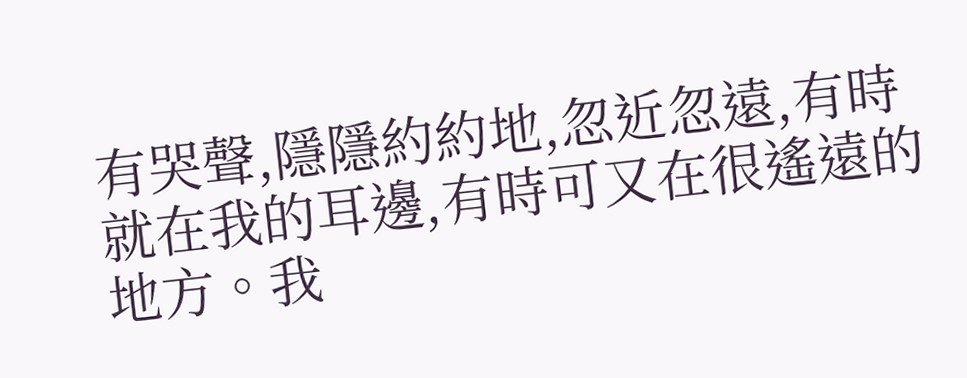有哭聲,隱隱約約地,忽近忽遠,有時就在我的耳邊,有時可又在很遙遠的地方。我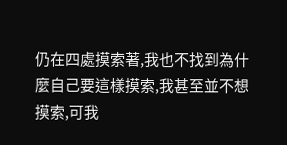仍在四處摸索著,我也不找到為什麼自己要這樣摸索,我甚至並不想摸索,可我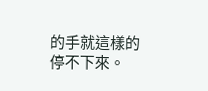的手就這樣的停不下來。